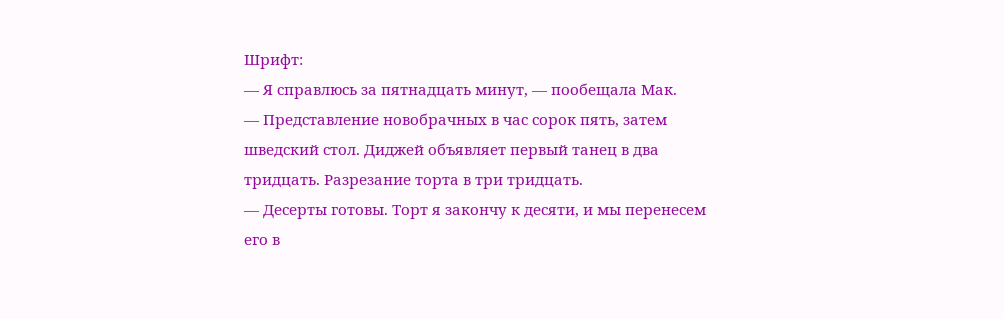Шрифт:
— Я справлюсь за пятнадцать минут, — пообещала Мак.
— Представление новобрачных в час сорок пять, затем шведский стол. Диджей объявляет первый танец в два тридцать. Разрезание торта в три тридцать.
— Десерты готовы. Торт я закончу к десяти, и мы перенесем его в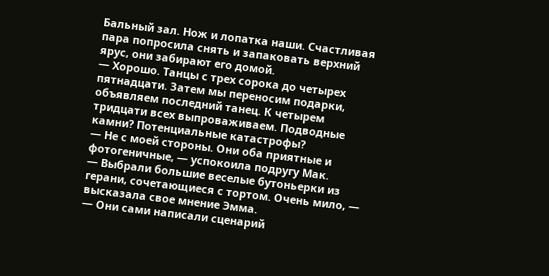Бальный зал. Нож и лопатка наши. Счастливая пара попросила снять и запаковать верхний ярус, они забирают его домой.
— Хорошо. Танцы с трех сорока до четырех пятнадцати. Затем мы переносим подарки, объявляем последний танец. К четырем тридцати всех выпроваживаем. Подводные камни? Потенциальные катастрофы?
— Не с моей стороны. Они оба приятные и фотогеничные, — успокоила подругу Мак.
— Выбрали большие веселые бутоньерки из герани, сочетающиеся с тортом. Очень мило, — высказала свое мнение Эмма.
— Они сами написали сценарий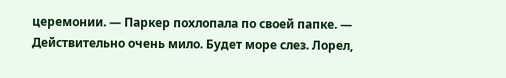церемонии. — Паркер похлопала по своей папке. — Действительно очень мило. Будет море слез. Лорел,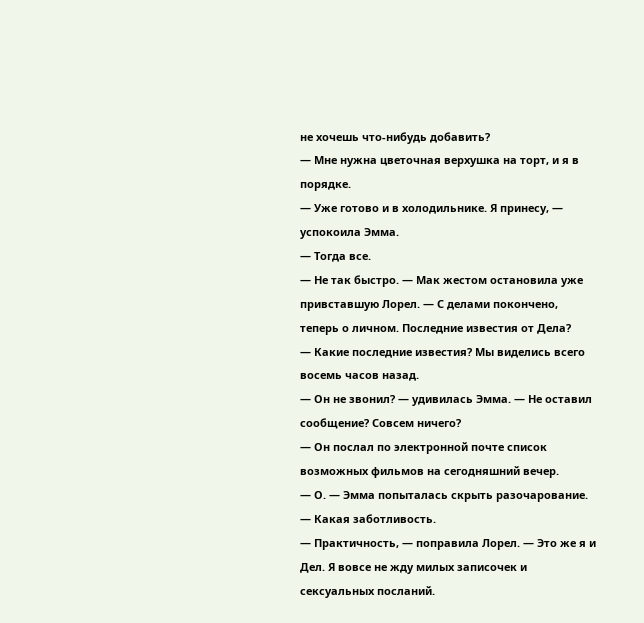не хочешь что-нибудь добавить?
— Мне нужна цветочная верхушка на торт, и я в порядке.
— Уже готово и в холодильнике. Я принесу, — успокоила Эмма.
— Тогда все.
— Не так быстро. — Мак жестом остановила уже привставшую Лорел. — С делами покончено, теперь о личном. Последние известия от Дела?
— Какие последние известия? Мы виделись всего восемь часов назад.
— Он не звонил? — удивилась Эмма. — Не оставил сообщение? Совсем ничего?
— Он послал по электронной почте список возможных фильмов на сегодняшний вечер.
— О. — Эмма попыталась скрыть разочарование. — Какая заботливость.
— Практичность, — поправила Лорел. — Это же я и Дел. Я вовсе не жду милых записочек и сексуальных посланий.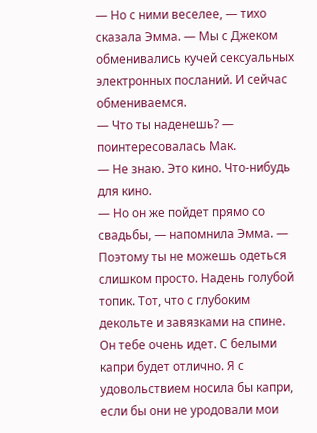— Но с ними веселее, — тихо сказала Эмма. — Мы с Джеком обменивались кучей сексуальных электронных посланий. И сейчас обмениваемся.
— Что ты наденешь? — поинтересовалась Мак.
— Не знаю. Это кино. Что-нибудь для кино.
— Но он же пойдет прямо со свадьбы, — напомнила Эмма. — Поэтому ты не можешь одеться слишком просто. Надень голубой топик. Тот, что с глубоким декольте и завязками на спине. Он тебе очень идет. С белыми капри будет отлично. Я с удовольствием носила бы капри, если бы они не уродовали мои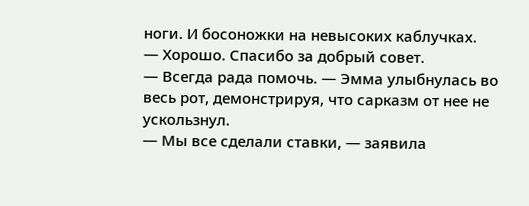ноги. И босоножки на невысоких каблучках.
— Хорошо. Спасибо за добрый совет.
— Всегда рада помочь. — Эмма улыбнулась во весь рот, демонстрируя, что сарказм от нее не ускользнул.
— Мы все сделали ставки, — заявила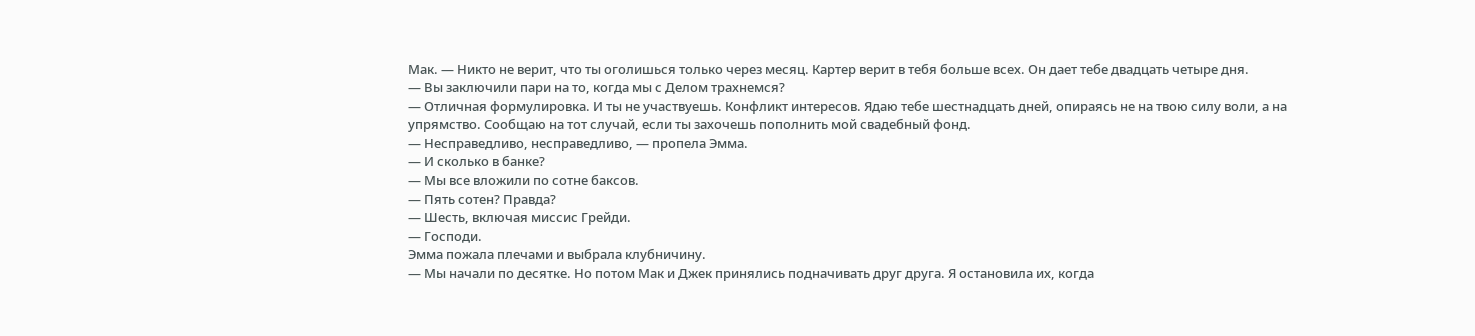Мак. — Никто не верит, что ты оголишься только через месяц. Картер верит в тебя больше всех. Он дает тебе двадцать четыре дня.
— Вы заключили пари на то, когда мы с Делом трахнемся?
— Отличная формулировка. И ты не участвуешь. Конфликт интересов. Ядаю тебе шестнадцать дней, опираясь не на твою силу воли, а на упрямство. Сообщаю на тот случай, если ты захочешь пополнить мой свадебный фонд.
— Несправедливо, несправедливо, — пропела Эмма.
— И сколько в банке?
— Мы все вложили по сотне баксов.
— Пять сотен? Правда?
— Шесть, включая миссис Грейди.
— Господи.
Эмма пожала плечами и выбрала клубничину.
— Мы начали по десятке. Но потом Мак и Джек принялись подначивать друг друга. Я остановила их, когда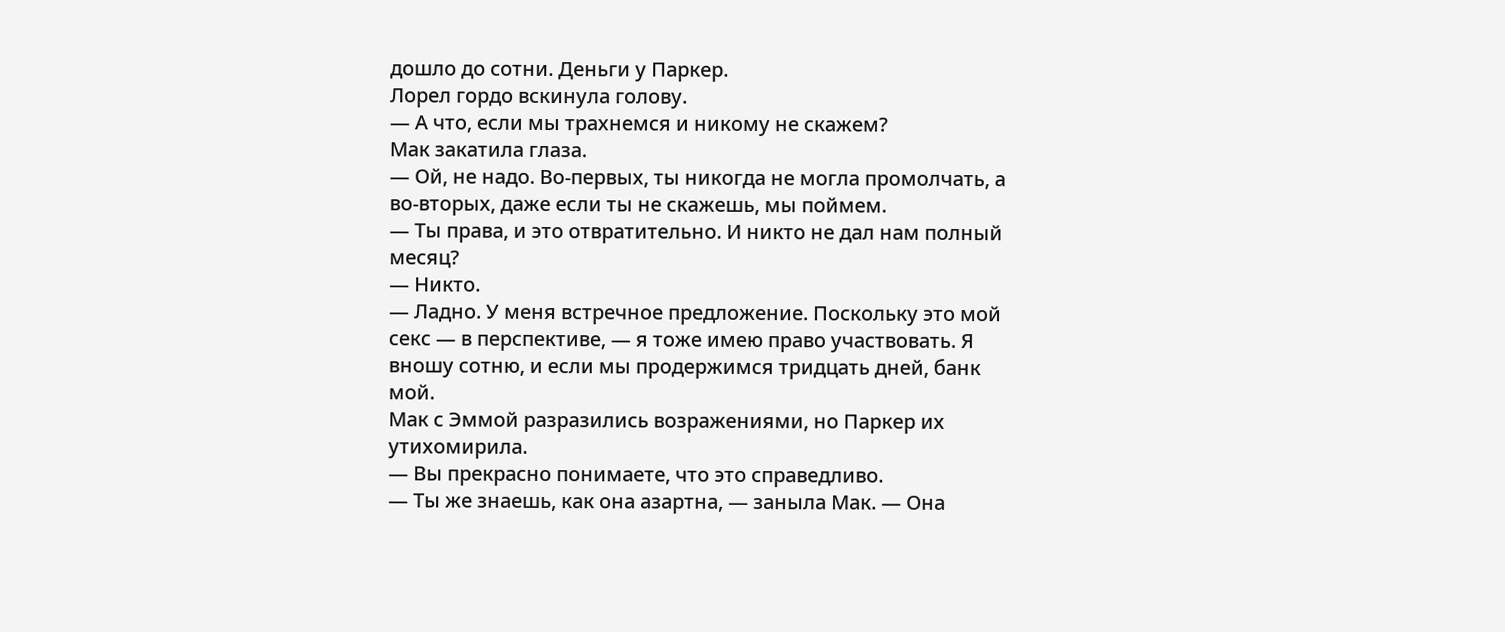дошло до сотни. Деньги у Паркер.
Лорел гордо вскинула голову.
— А что, если мы трахнемся и никому не скажем?
Мак закатила глаза.
— Ой, не надо. Во-первых, ты никогда не могла промолчать, а во-вторых, даже если ты не скажешь, мы поймем.
— Ты права, и это отвратительно. И никто не дал нам полный месяц?
— Никто.
— Ладно. У меня встречное предложение. Поскольку это мой секс — в перспективе, — я тоже имею право участвовать. Я вношу сотню, и если мы продержимся тридцать дней, банк мой.
Мак с Эммой разразились возражениями, но Паркер их утихомирила.
— Вы прекрасно понимаете, что это справедливо.
— Ты же знаешь, как она азартна, — заныла Мак. — Она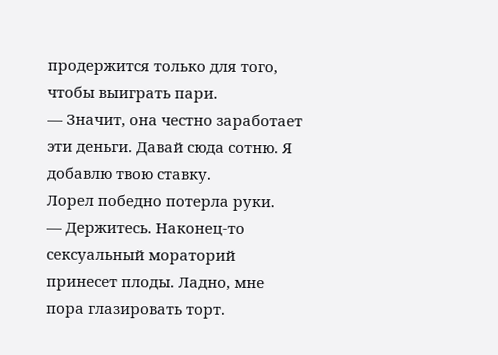продержится только для того, чтобы выиграть пари.
— Значит, она честно заработает эти деньги. Давай сюда сотню. Я добавлю твою ставку.
Лорел победно потерла руки.
— Держитесь. Наконец-то сексуальный мораторий принесет плоды. Ладно, мне пора глазировать торт.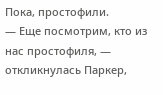Пока, простофили.
— Еще посмотрим, кто из нас простофиля, — откликнулась Паркер,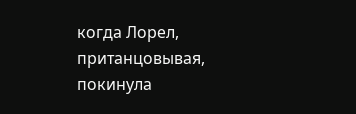когда Лорел, пританцовывая, покинула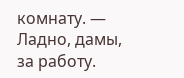комнату. — Ладно, дамы, за работу.